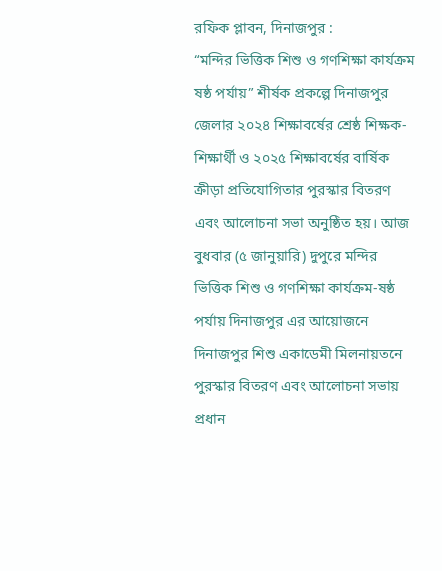রফিক প্লাবন, দিনাজপুর :
“মন্দির ভিত্তিক শিশু ও গণশিক্ষা কার্যক্রম ষষ্ঠ পর্যায়” শীর্ষক প্রকল্পে দিনাজপুর জেলার ২০২৪ শিক্ষাবর্ষের শ্রেষ্ঠ শিক্ষক-শিক্ষার্থী ও ২০২৫ শিক্ষাবর্ষের বার্ষিক ক্রীড়া প্রতিযোগিতার পুরস্কার বিতরণ এবং আলোচনা সভা অনুষ্ঠিত হয়। আজ বুধবার (৫ জানুয়ারি) দুপুরে মন্দির ভিত্তিক শিশু ও গণশিক্ষা কার্যক্রম-ষষ্ঠ পর্যায় দিনাজপুর এর আয়োজনে দিনাজপুর শিশু একাডেমী মিলনায়তনে পুরস্কার বিতরণ এবং আলোচনা সভায় প্রধান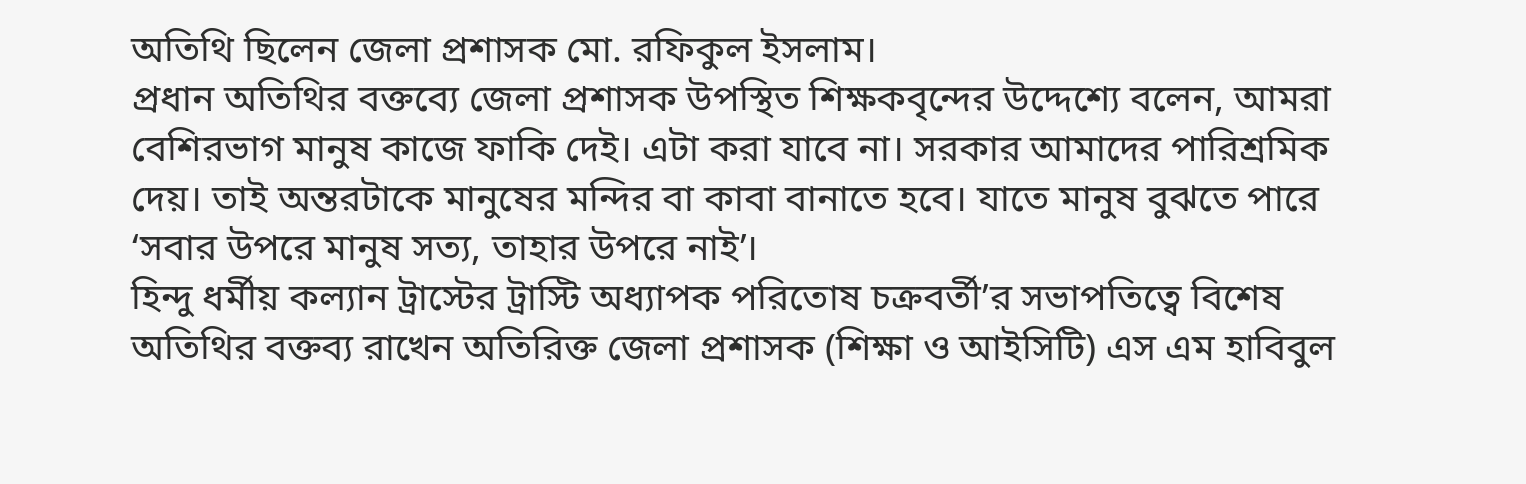অতিথি ছিলেন জেলা প্রশাসক মো. রফিকুল ইসলাম।
প্রধান অতিথির বক্তব্যে জেলা প্রশাসক উপস্থিত শিক্ষকবৃন্দের উদ্দেশ্যে বলেন, আমরা বেশিরভাগ মানুষ কাজে ফাকি দেই। এটা করা যাবে না। সরকার আমাদের পারিশ্রমিক দেয়। তাই অন্তরটাকে মানুষের মন্দির বা কাবা বানাতে হবে। যাতে মানুষ বুঝতে পারে ‘সবার উপরে মানুষ সত্য, তাহার উপরে নাই’।
হিন্দু ধর্মীয় কল্যান ট্রাস্টের ট্রাস্টি অধ্যাপক পরিতোষ চক্রবর্তী’র সভাপতিত্বে বিশেষ অতিথির বক্তব্য রাখেন অতিরিক্ত জেলা প্রশাসক (শিক্ষা ও আইসিটি) এস এম হাবিবুল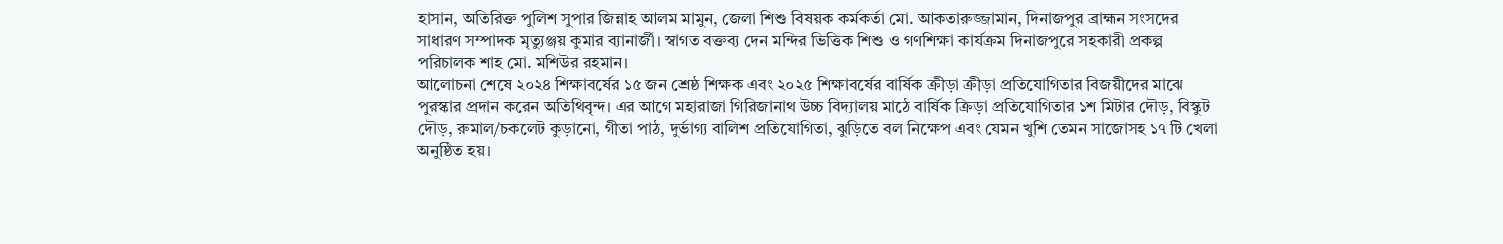হাসান, অতিরিক্ত পুলিশ সুপার জিন্নাহ আলম মামুন, জেলা শিশু বিষয়ক কর্মকর্তা মো. আকতারুজ্জামান, দিনাজপুর ব্রাহ্মন সংসদের সাধারণ সম্পাদক মৃত্যুঞ্জয় কুমার ব্যানার্জী। স্বাগত বক্তব্য দেন মন্দির ভিত্তিক শিশু ও গণশিক্ষা কার্যক্রম দিনাজপুরে সহকারী প্রকল্প পরিচালক শাহ মো. মশিউর রহমান।
আলোচনা শেষে ২০২৪ শিক্ষাবর্ষের ১৫ জন শ্রেষ্ঠ শিক্ষক এবং ২০২৫ শিক্ষাবর্ষের বার্ষিক ক্রীড়া ক্রীড়া প্রতিযোগিতার বিজয়ীদের মাঝে পুরস্কার প্রদান করেন অতিথিবৃন্দ। এর আগে মহারাজা গিরিজানাথ উচ্চ বিদ্যালয় মাঠে বার্ষিক ক্রিড়া প্রতিযোগিতার ১শ মিটার দৌড়, বিস্কুট দৌড়, রুমাল/চকলেট কুড়ানো, গীতা পাঠ, দুর্ভাগ্য বালিশ প্রতিযোগিতা, ঝুড়িতে বল নিক্ষেপ এবং যেমন খুশি তেমন সাজোসহ ১৭ টি খেলা অনুষ্ঠিত হয়।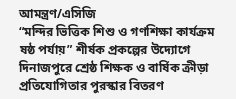আমন্ত্রণ/এসিজি
“মন্দির ভিত্তিক শিশু ও গণশিক্ষা কার্যক্রম ষষ্ঠ পর্যায়” শীর্ষক প্রকল্পের উদ্যোগে দিনাজপুরে শ্রেষ্ঠ শিক্ষক ও বার্ষিক ক্রীড়া প্রতিযোগিতার পুরস্কার বিতরণ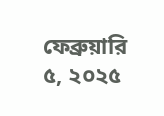ফেব্রুয়ারি ৫, ২০২৫